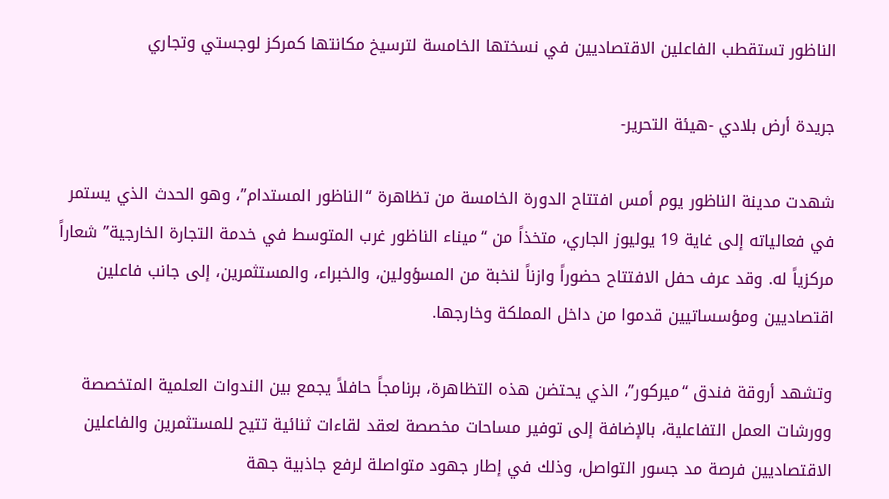الناظور تستقطب الفاعلين الاقتصاديين في نسختها الخامسة لترسيخ مكانتها كمركز لوجستي وتجاري

جريدة أرض بلادي -هيئة التحرير-

شهدت مدينة الناظور يوم أمس افتتاح الدورة الخامسة من تظاهرة “الناظور المستدام”، وهو الحدث الذي يستمر في فعالياته إلى غاية 19 يوليوز الجاري، متخذاً من “ميناء الناظور غرب المتوسط في خدمة التجارة الخارجية” شعاراً مركزياً له. وقد عرف حفل الافتتاح حضوراً وازناً لنخبة من المسؤولين، والخبراء، والمستثمرين، إلى جانب فاعلين اقتصاديين ومؤسساتيين قدموا من داخل المملكة وخارجها.

وتشهد أروقة فندق “ميركور”، الذي يحتضن هذه التظاهرة، برنامجاً حافلاً يجمع بين الندوات العلمية المتخصصة وورشات العمل التفاعلية، بالإضافة إلى توفير مساحات مخصصة لعقد لقاءات ثنائية تتيح للمستثمرين والفاعلين الاقتصاديين فرصة مد جسور التواصل، وذلك في إطار جهود متواصلة لرفع جاذبية جهة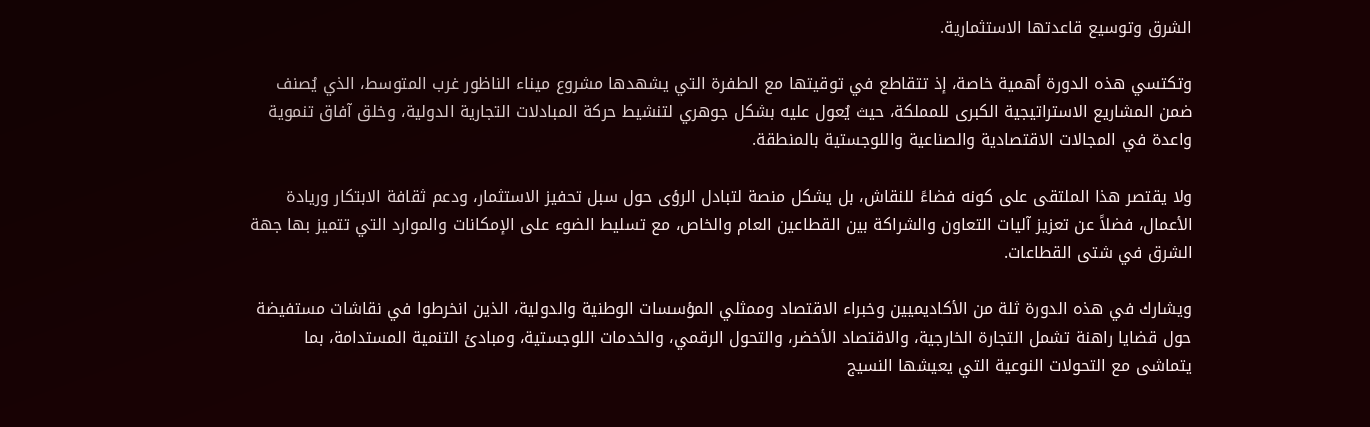الشرق وتوسيع قاعدتها الاستثمارية.

وتكتسي هذه الدورة أهمية خاصة، إذ تتقاطع في توقيتها مع الطفرة التي يشهدها مشروع ميناء الناظور غرب المتوسط، الذي يُصنف ضمن المشاريع الاستراتيجية الكبرى للمملكة، حيث يُعول عليه بشكل جوهري لتنشيط حركة المبادلات التجارية الدولية، وخلق آفاق تنموية واعدة في المجالات الاقتصادية والصناعية واللوجستية بالمنطقة.

ولا يقتصر هذا الملتقى على كونه فضاءً للنقاش، بل يشكل منصة لتبادل الرؤى حول سبل تحفيز الاستثمار، ودعم ثقافة الابتكار وريادة الأعمال، فضلاً عن تعزيز آليات التعاون والشراكة بين القطاعين العام والخاص، مع تسليط الضوء على الإمكانات والموارد التي تتميز بها جهة الشرق في شتى القطاعات.

ويشارك في هذه الدورة ثلة من الأكاديميين وخبراء الاقتصاد وممثلي المؤسسات الوطنية والدولية، الذين انخرطوا في نقاشات مستفيضة حول قضايا راهنة تشمل التجارة الخارجية، والاقتصاد الأخضر، والتحول الرقمي، والخدمات اللوجستية، ومبادئ التنمية المستدامة، بما يتماشى مع التحولات النوعية التي يعيشها النسيج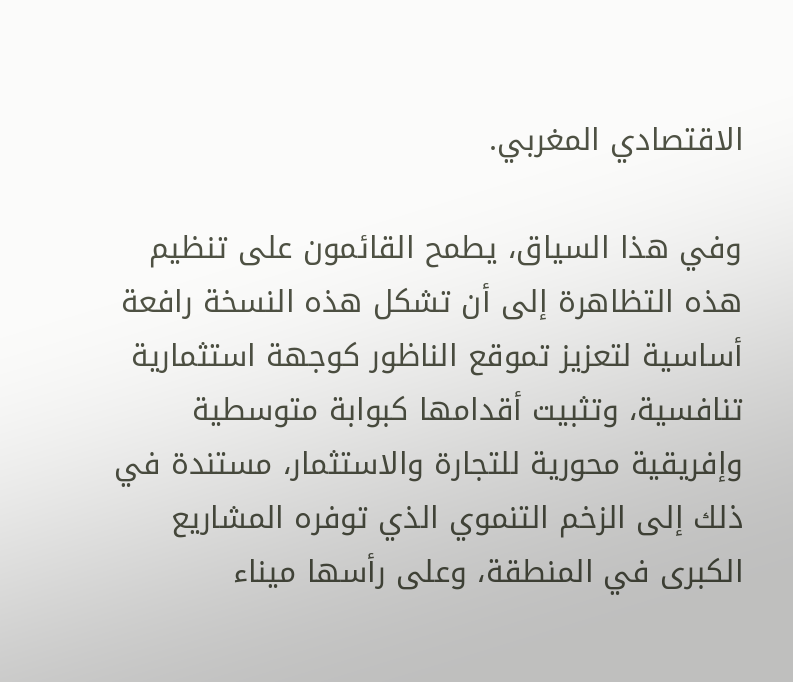الاقتصادي المغربي.

وفي هذا السياق، يطمح القائمون على تنظيم هذه التظاهرة إلى أن تشكل هذه النسخة رافعة أساسية لتعزيز تموقع الناظور كوجهة استثمارية تنافسية، وتثبيت أقدامها كبوابة متوسطية وإفريقية محورية للتجارة والاستثمار، مستندة في ذلك إلى الزخم التنموي الذي توفره المشاريع الكبرى في المنطقة، وعلى رأسها ميناء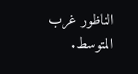الناظور غرب المتوسط.